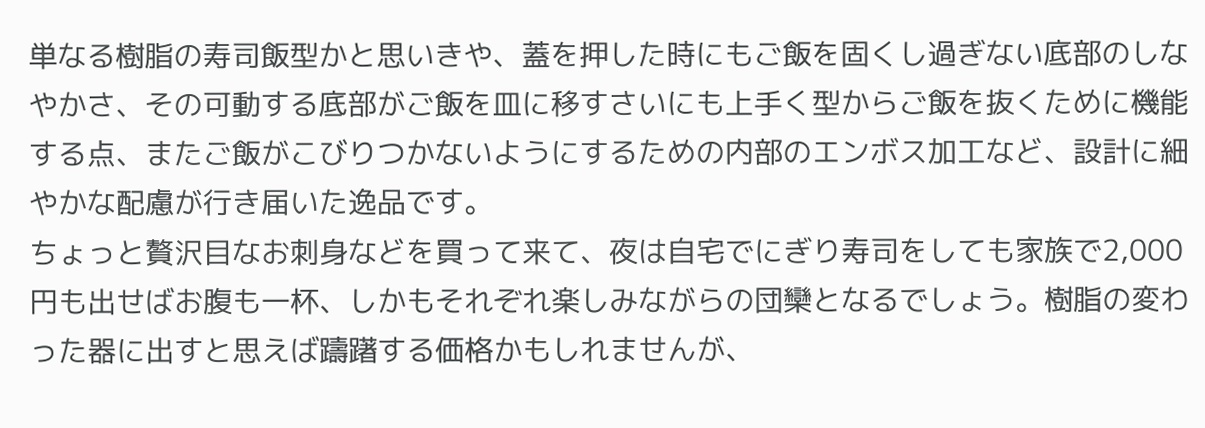単なる樹脂の寿司飯型かと思いきや、蓋を押した時にもご飯を固くし過ぎない底部のしなやかさ、その可動する底部がご飯を皿に移すさいにも上手く型からご飯を抜くために機能する点、またご飯がこびりつかないようにするための内部のエンボス加工など、設計に細やかな配慮が行き届いた逸品です。
ちょっと贅沢目なお刺身などを買って来て、夜は自宅でにぎり寿司をしても家族で2,000円も出せばお腹も一杯、しかもそれぞれ楽しみながらの団欒となるでしょう。樹脂の変わった器に出すと思えば躊躇する価格かもしれませんが、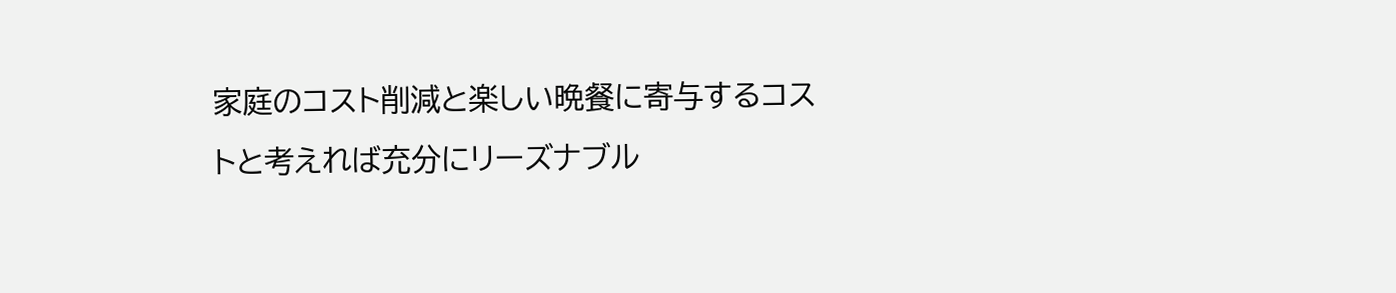家庭のコスト削減と楽しい晩餐に寄与するコストと考えれば充分にリーズナブル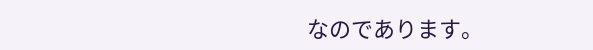なのであります。